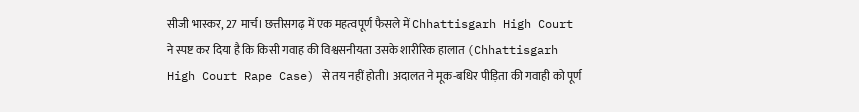सीजी भास्कर, 27 मार्च। छत्तीसगढ़ में एक महत्वपूर्ण फैसले में Chhattisgarh High Court ने स्पष्ट कर दिया है कि किसी गवाह की विश्वसनीयता उसके शारीरिक हालात (Chhattisgarh High Court Rape Case) से तय नहीं होती। अदालत ने मूक-बधिर पीड़िता की गवाही को पूर्ण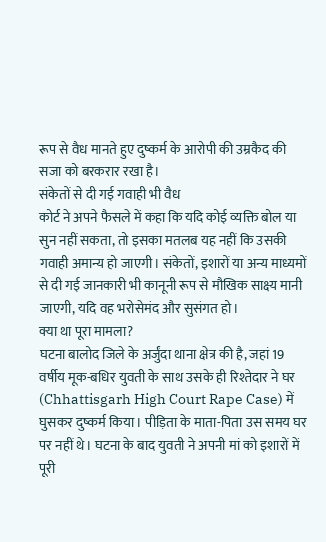रूप से वैध मानते हुए दुष्कर्म के आरोपी की उम्रकैद की सजा को बरकरार रखा है।
संकेतों से दी गई गवाही भी वैध
कोर्ट ने अपने फैसले में कहा कि यदि कोई व्यक्ति बोल या सुन नहीं सकता, तो इसका मतलब यह नहीं कि उसकी गवाही अमान्य हो जाएगी। संकेतों, इशारों या अन्य माध्यमों से दी गई जानकारी भी कानूनी रूप से मौखिक साक्ष्य मानी जाएगी, यदि वह भरोसेमंद और सुसंगत हो।
क्या था पूरा मामला?
घटना बालोद जिले के अर्जुंदा थाना क्षेत्र की है, जहां 19 वर्षीय मूक-बधिर युवती के साथ उसके ही रिश्तेदार ने घर (Chhattisgarh High Court Rape Case) में घुसकर दुष्कर्म किया। पीड़िता के माता-पिता उस समय घर पर नहीं थे। घटना के बाद युवती ने अपनी मां को इशारों में पूरी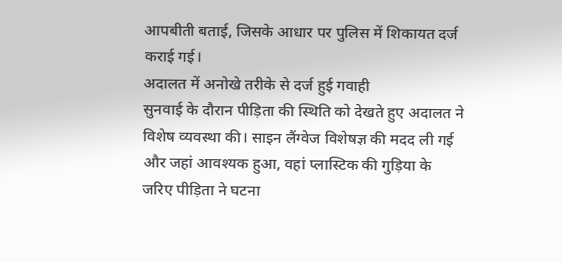आपबीती बताई, जिसके आधार पर पुलिस में शिकायत दर्ज कराई गई।
अदालत में अनोखे तरीके से दर्ज हुई गवाही
सुनवाई के दौरान पीड़िता की स्थिति को देखते हुए अदालत ने विशेष व्यवस्था की। साइन लैंग्वेज विशेषज्ञ की मदद ली गई और जहां आवश्यक हुआ, वहां प्लास्टिक की गुड़िया के जरिए पीड़िता ने घटना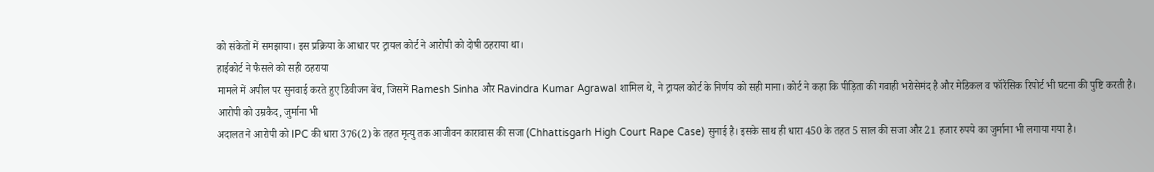को संकेतों में समझाया। इस प्रक्रिया के आधार पर ट्रायल कोर्ट ने आरोपी को दोषी ठहराया था।
हाईकोर्ट ने फैसले को सही ठहराया
मामले में अपील पर सुनवाई करते हुए डिवीजन बेंच, जिसमें Ramesh Sinha और Ravindra Kumar Agrawal शामिल थे, ने ट्रायल कोर्ट के निर्णय को सही माना। कोर्ट ने कहा कि पीड़िता की गवाही भरोसेमंद है और मेडिकल व फॉरेंसिक रिपोर्ट भी घटना की पुष्टि करती है।
आरोपी को उम्रकैद, जुर्माना भी
अदालत ने आरोपी को IPC की धारा 376(2) के तहत मृत्यु तक आजीवन कारावास की सजा (Chhattisgarh High Court Rape Case) सुनाई है। इसके साथ ही धारा 450 के तहत 5 साल की सजा और 21 हजार रुपये का जुर्माना भी लगाया गया है।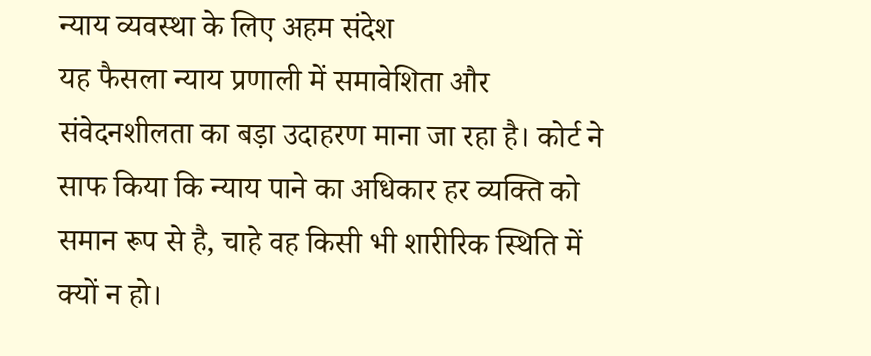न्याय व्यवस्था के लिए अहम संदेश
यह फैसला न्याय प्रणाली में समावेशिता और संवेदनशीलता का बड़ा उदाहरण माना जा रहा है। कोर्ट ने साफ किया कि न्याय पाने का अधिकार हर व्यक्ति को समान रूप से है, चाहे वह किसी भी शारीरिक स्थिति में क्यों न हो।